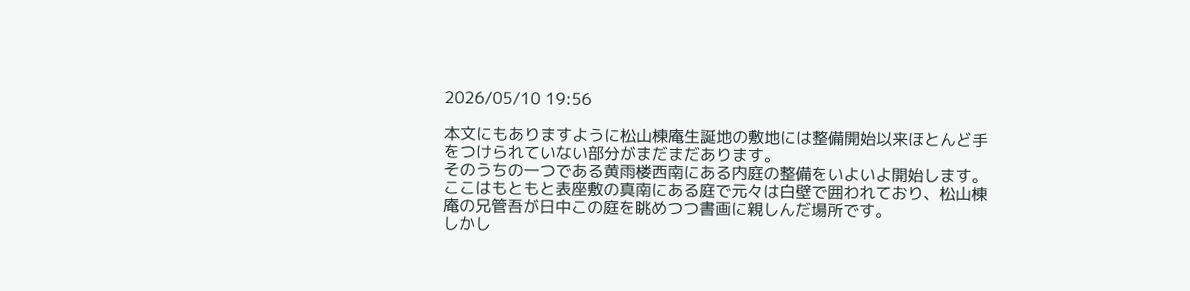2026/05/10 19:56

本文にもありますように松山棟庵生誕地の敷地には整備開始以来ほとんど手をつけられていない部分がまだまだあります。
そのうちの一つである黄雨楼西南にある内庭の整備をいよいよ開始します。
ここはもともと表座敷の真南にある庭で元々は白壁で囲われており、松山棟庵の兄管吾が日中この庭を眺めつつ書画に親しんだ場所です。
しかし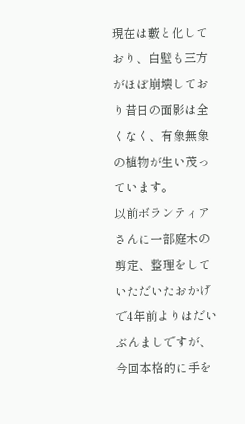現在は藪と化しており、白壁も三方がほぼ崩壊しており昔日の面影は全くなく、有象無象の植物が生い茂っています。
以前ボランティアさんに一部庭木の剪定、整理をしていただいたおかげで4年前よりはだいぶんましですが、今回本格的に手を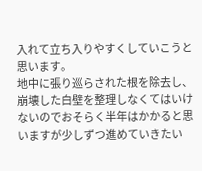入れて立ち入りやすくしていこうと思います。
地中に張り巡らされた根を除去し、崩壊した白壁を整理しなくてはいけないのでおそらく半年はかかると思いますが少しずつ進めていきたい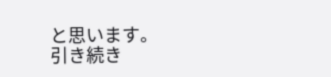と思います。
引き続き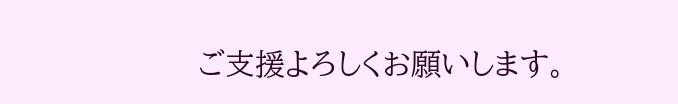ご支援よろしくお願いします。